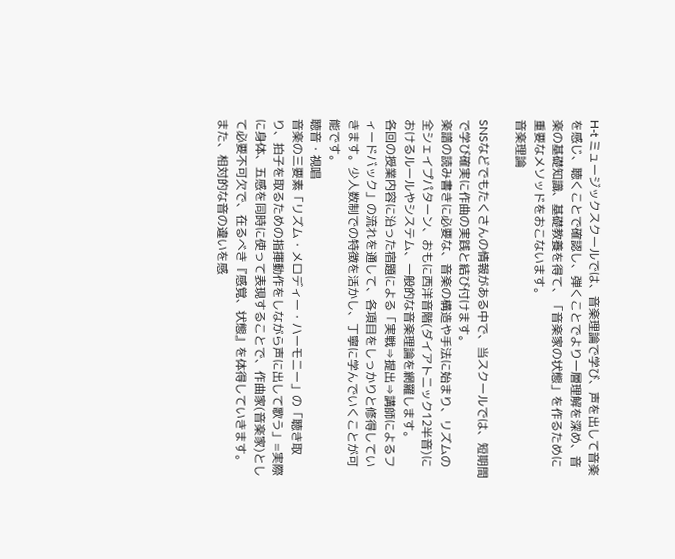H-t ミュージックスクールでは、音楽理論で学び、声を出して音楽を感じ、聴くことで確認し、弾くことでより一層理解を深め、音楽の基礎知識、基礎教養を得て、「音楽家の状態」を作るために重要なメソッドをおこないます。
音楽理論

SNSなどでもたくさんの情報がある中で、当スクールでは、短期間で学び確実に作曲の実践と結び付けます。
楽譜の読み書きに必要な、音楽の構造や手法に始まり、リズムの全シェイプパターン、おもに西洋音階(ダイアトニック12半音)におけるルールやシステム、一般的な音楽理論を網羅します。
各回の授業内容に沿った宿題による「実戦⇒提出⇒講師によるフィードバック」の流れを通して、各項目をしっかりと修得していきます。少人数制での特徴を活かし、丁寧に学んでいくことが可能です。
聴音・視唱
音楽の三要素「リズム・メロディー・ハーモニー」の「聴き取り、拍子を取るための指揮動作をしながら声に出して歌う」=実際に身体、五感を同時に使って表現することで、作曲家(音楽家)として必要不可欠で、在るべき『感覚、状態』を体得していきます。
また、相対的な音の違いを感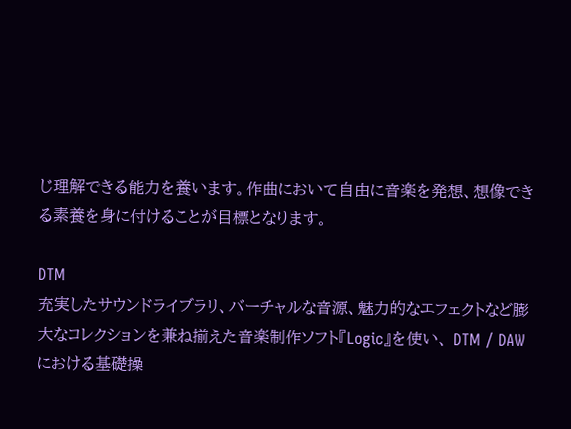じ理解できる能力を養います。作曲において自由に音楽を発想、想像できる素養を身に付けることが目標となります。

DTM
充実したサウンドライブラリ、バーチャルな音源、魅力的なエフェクトなど膨大なコレクションを兼ね揃えた音楽制作ソフト『Logic』を使い、 DTM / DAWにおける基礎操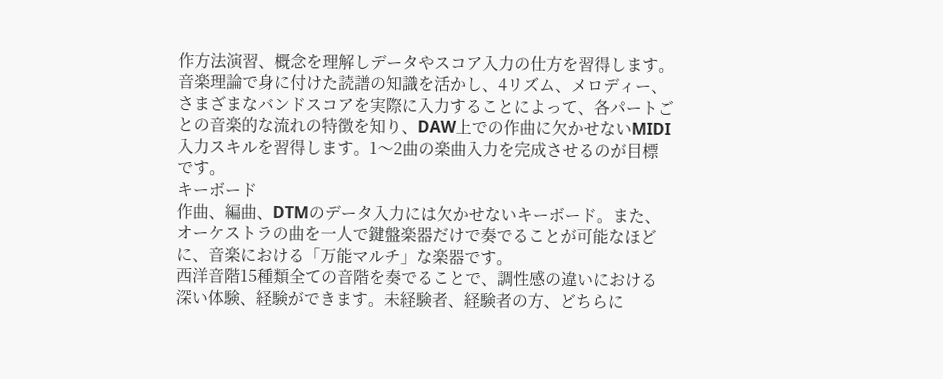作方法演習、概念を理解しデータやスコア入力の仕方を習得します。
音楽理論で身に付けた読譜の知識を活かし、4リズム、メロディー、さまざまなバンドスコアを実際に入力することによって、各パートごとの音楽的な流れの特徴を知り、DAW上での作曲に欠かせないMIDI入力スキルを習得します。1〜2曲の楽曲入力を完成させるのが目標です。
キーボード
作曲、編曲、DTMのデータ入力には欠かせないキーボード。また、オーケストラの曲を一人で鍵盤楽器だけで奏でることが可能なほどに、音楽における「万能マルチ」な楽器です。
西洋音階15種類全ての音階を奏でることで、調性感の違いにおける深い体験、経験ができます。未経験者、経験者の方、どちらに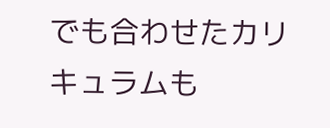でも合わせたカリキュラムも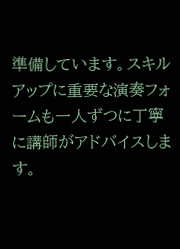準備しています。スキルアップに重要な演奏フォームも一人ずつに丁寧に講師がアドバイスします。